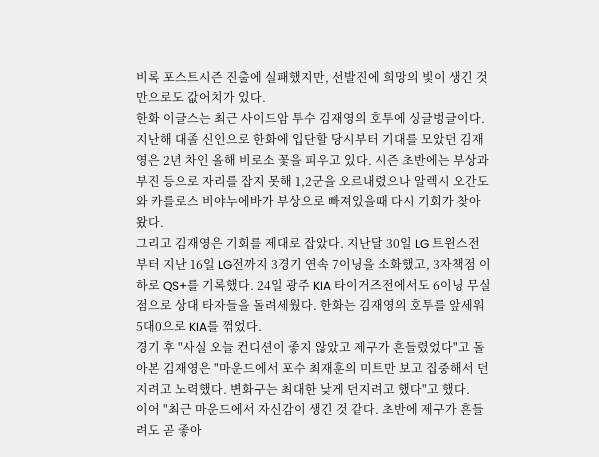비록 포스트시즌 진출에 실패했지만, 선발진에 희망의 빛이 생긴 것만으로도 값어치가 있다.
한화 이글스는 최근 사이드암 투수 김재영의 호투에 싱글벙글이다. 지난해 대졸 신인으로 한화에 입단할 당시부터 기대를 모았던 김재영은 2년 차인 올해 비로소 꽃을 피우고 있다. 시즌 초반에는 부상과 부진 등으로 자리를 잡지 못해 1,2군을 오르내렸으나 알렉시 오간도와 카를로스 비야누에바가 부상으로 빠져있을때 다시 기회가 찾아왔다.
그리고 김재영은 기회를 제대로 잡았다. 지난달 30일 LG 트윈스전부터 지난 16일 LG전까지 3경기 연속 7이닝을 소화했고, 3자책점 이하로 QS+를 기록했다. 24일 광주 KIA 타이거즈전에서도 6이닝 무실점으로 상대 타자들을 돌려세웠다. 한화는 김재영의 호투를 앞세워 5대0으로 KIA를 꺾었다.
경기 후 "사실 오늘 컨디션이 좋지 않았고 제구가 흔들렸었다"고 돌아본 김재영은 "마운드에서 포수 최재훈의 미트만 보고 집중해서 던지려고 노력했다. 변화구는 최대한 낮게 던지려고 했다"고 했다.
이어 "최근 마운드에서 자신감이 생긴 것 같다. 초반에 제구가 흔들려도 곧 좋아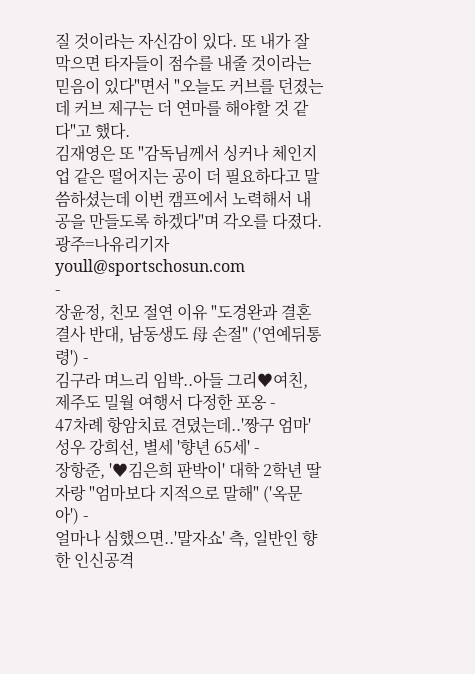질 것이라는 자신감이 있다. 또 내가 잘 막으면 타자들이 점수를 내줄 것이라는 믿음이 있다"면서 "오늘도 커브를 던졌는데 커브 제구는 더 연마를 해야할 것 같다"고 했다.
김재영은 또 "감독님께서 싱커나 체인지업 같은 떨어지는 공이 더 필요하다고 말씀하셨는데 이번 캠프에서 노력해서 내 공을 만들도록 하겠다"며 각오를 다졌다.
광주=나유리기자 youll@sportschosun.com
-
장윤정, 친모 절연 이유 "도경완과 결혼 결사 반대, 남동생도 母 손절" ('연예뒤통령') -
김구라 며느리 임박..아들 그리♥여친, 제주도 밀월 여행서 다정한 포옹 -
47차례 항암치료 견뎠는데..'짱구 엄마' 성우 강희선, 별세 '향년 65세' -
장항준, '♥김은희 판박이' 대학 2학년 딸 자랑 "엄마보다 지적으로 말해" ('옥문아') -
얼마나 심했으면..'말자쇼' 측, 일반인 향한 인신공격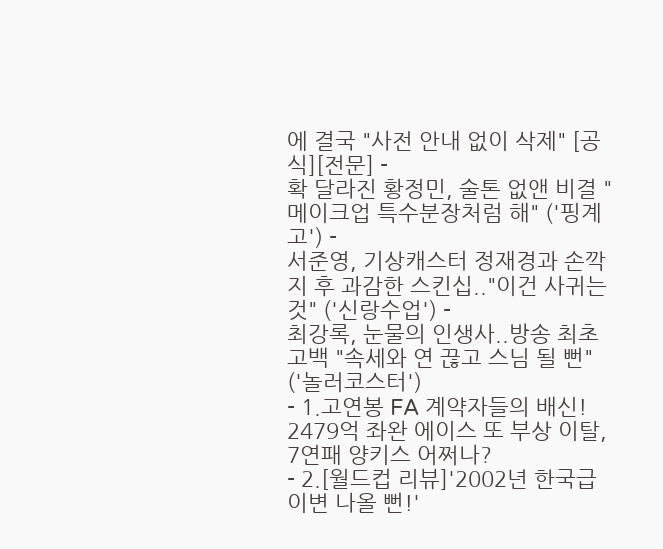에 결국 "사전 안내 없이 삭제" [공식][전문] -
확 달라진 황정민, 술톤 없앤 비결 "메이크업 특수분장처럼 해" ('핑계고') -
서준영, 기상캐스터 정재경과 손깍지 후 과감한 스킨십.."이건 사귀는 것" ('신랑수업') -
최강록, 눈물의 인생사..방송 최초 고백 "속세와 연 끊고 스님 될 뻔" ('놀러코스터')
- 1.고연봉 FA 계약자들의 배신! 2479억 좌완 에이스 또 부상 이탈, 7연패 양키스 어쩌나?
- 2.[월드컵 리뷰]'2002년 한국급 이변 나올 뻔!'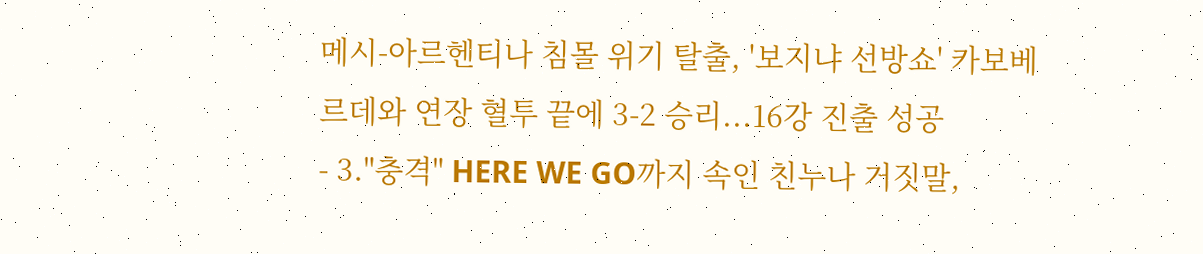메시-아르헨티나 침몰 위기 탈출, '보지냐 선방쇼' 카보베르데와 연장 혈투 끝에 3-2 승리...16강 진출 성공
- 3."충격" HERE WE GO까지 속인 친누나 거짓말,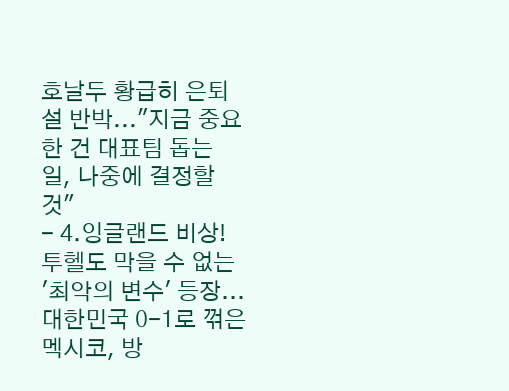호날두 황급히 은퇴설 반박..."지금 중요한 건 대표팀 돕는 일, 나중에 결정할 것"
- 4.잉글랜드 비상! 투헬도 막을 수 없는 '최악의 변수' 등장...대한민국 0-1로 꺾은 멕시코, 방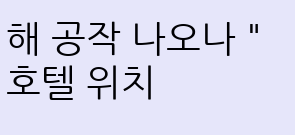해 공작 나오나 "호텔 위치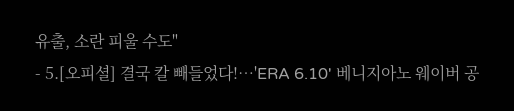유출, 소란 피울 수도"
- 5.[오피셜] 결국 칼 빼들었다!…'ERA 6.10' 베니지아노 웨이버 공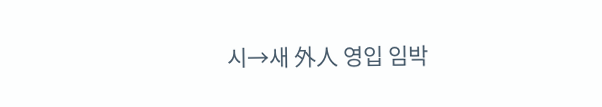시→새 外人 영입 임박